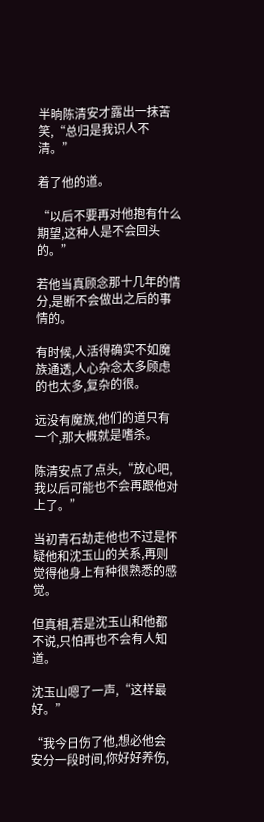半晌陈清安才露出一抹苦笑,“总归是我识人不清。”

着了他的道。

“以后不要再对他抱有什么期望,这种人是不会回头的。”

若他当真顾念那十几年的情分,是断不会做出之后的事情的。

有时候,人活得确实不如魔族通透,人心杂念太多顾虑的也太多,复杂的很。

远没有魔族,他们的道只有一个,那大概就是嗜杀。

陈清安点了点头,“放心吧,我以后可能也不会再跟他对上了。”

当初青石劫走他也不过是怀疑他和沈玉山的关系,再则觉得他身上有种很熟悉的感觉。

但真相,若是沈玉山和他都不说,只怕再也不会有人知道。

沈玉山嗯了一声,“这样最好。”

“我今日伤了他,想必他会安分一段时间,你好好养伤,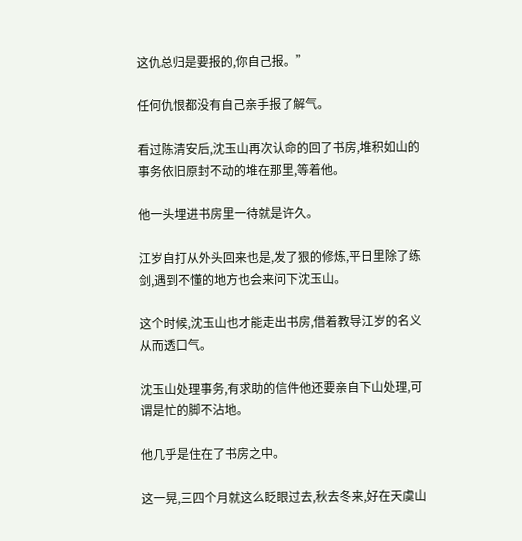这仇总归是要报的,你自己报。”

任何仇恨都没有自己亲手报了解气。

看过陈清安后,沈玉山再次认命的回了书房,堆积如山的事务依旧原封不动的堆在那里,等着他。

他一头埋进书房里一待就是许久。

江岁自打从外头回来也是,发了狠的修炼,平日里除了练剑,遇到不懂的地方也会来问下沈玉山。

这个时候,沈玉山也才能走出书房,借着教导江岁的名义从而透口气。

沈玉山处理事务,有求助的信件他还要亲自下山处理,可谓是忙的脚不沾地。

他几乎是住在了书房之中。

这一晃,三四个月就这么眨眼过去,秋去冬来,好在天虞山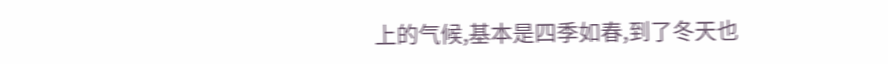上的气候,基本是四季如春,到了冬天也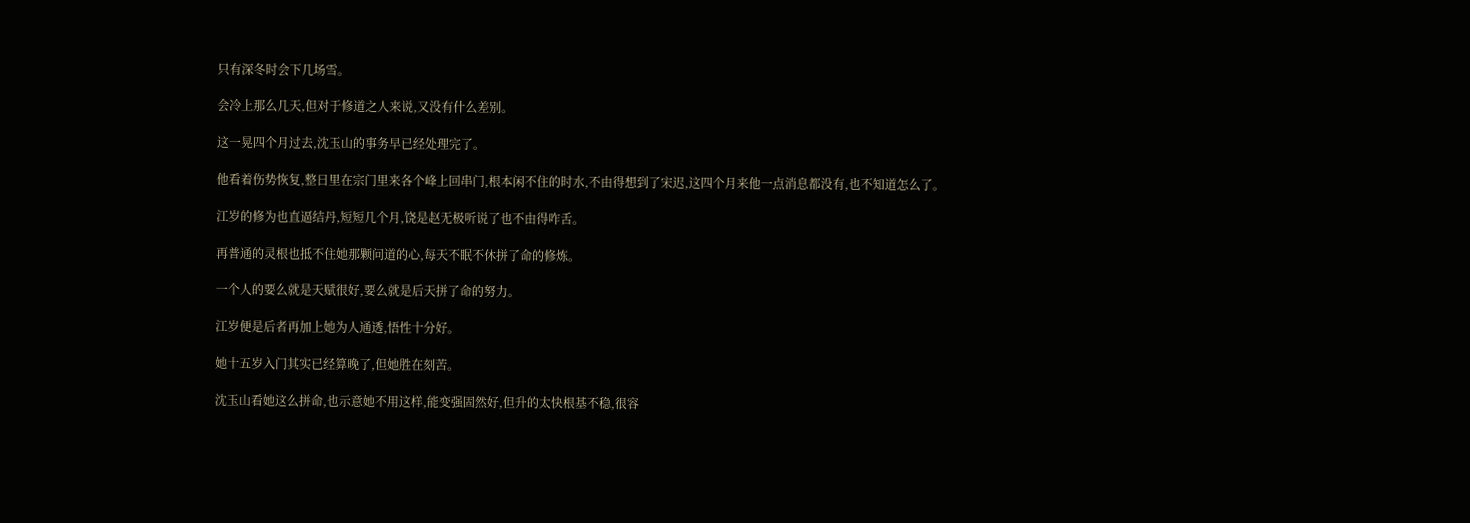只有深冬时会下几场雪。

会冷上那么几天,但对于修道之人来说,又没有什么差别。

这一晃四个月过去,沈玉山的事务早已经处理完了。

他看着伤势恢复,整日里在宗门里来各个峰上回串门,根本闲不住的时水,不由得想到了宋迟,这四个月来他一点消息都没有,也不知道怎么了。

江岁的修为也直逼结丹,短短几个月,饶是赵无极听说了也不由得咋舌。

再普通的灵根也抵不住她那颗问道的心,每天不眠不休拼了命的修炼。

一个人的要么就是天赋很好,要么就是后天拼了命的努力。

江岁便是后者再加上她为人通透,悟性十分好。

她十五岁入门其实已经算晚了,但她胜在刻苦。

沈玉山看她这么拼命,也示意她不用这样,能变强固然好,但升的太快根基不稳,很容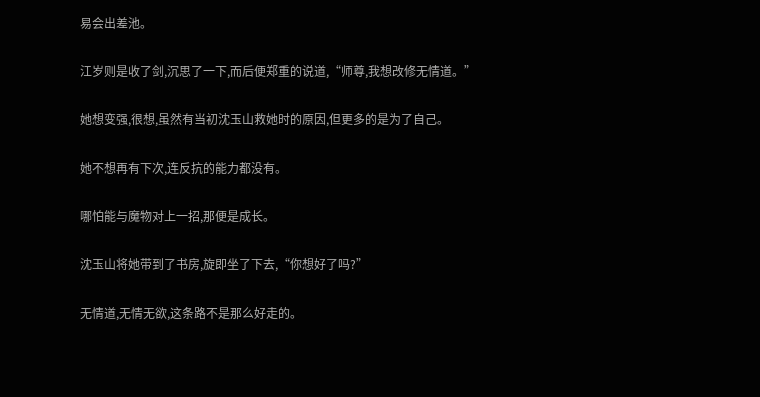易会出差池。

江岁则是收了剑,沉思了一下,而后便郑重的说道,“师尊,我想改修无情道。”

她想变强,很想,虽然有当初沈玉山救她时的原因,但更多的是为了自己。

她不想再有下次,连反抗的能力都没有。

哪怕能与魔物对上一招,那便是成长。

沈玉山将她带到了书房,旋即坐了下去,“你想好了吗?”

无情道,无情无欲,这条路不是那么好走的。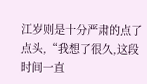江岁则是十分严肃的点了点头,“我想了很久,这段时间一直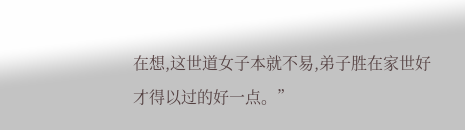在想,这世道女子本就不易,弟子胜在家世好才得以过的好一点。”